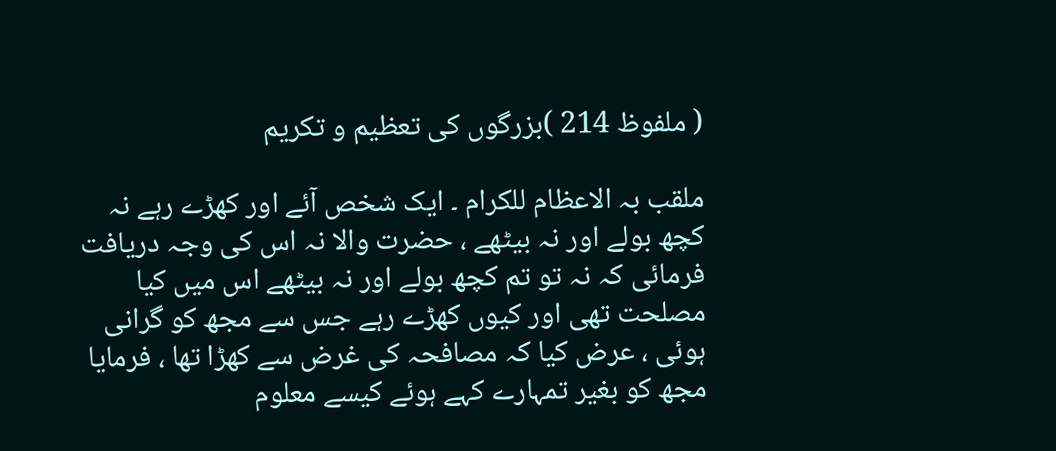( ملفوظ 214 )بزرگوں کی تعظیم و تکریم

ملقب بہ الاعظام للکرام ۔ ایک شخص آئے اور کھڑے رہے نہ کچھ بولے اور نہ بیٹھے ، حضرت والا نہ اس کی وجہ دریافت فرمائی کہ نہ تو تم کچھ بولے اور نہ بیٹھے اس میں کیا مصلحت تھی اور کیوں کھڑے رہے جس سے مجھ کو گرانی ہوئی ، عرض کیا کہ مصافحہ کی غرض سے کھڑا تھا ، فرمایا مجھ کو بغیر تمہارے کہے ہوئے کیسے معلوم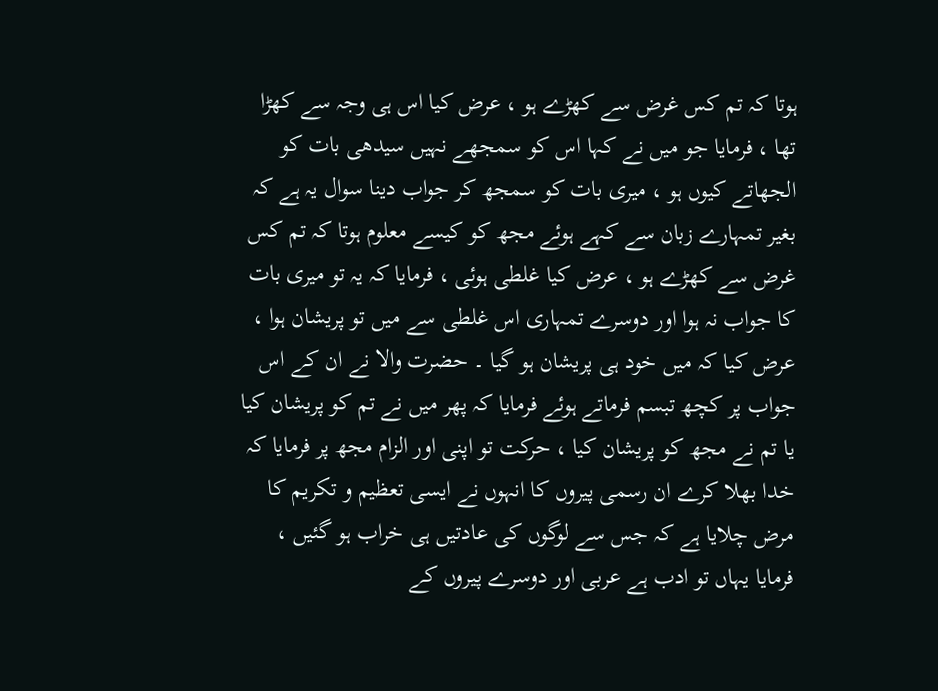ہوتا کہ تم کس غرض سے کھڑے ہو ، عرض کیا اس ہی وجہ سے کھڑا تھا ، فرمایا جو میں نے کہا اس کو سمجھے نہیں سیدھی بات کو الجھاتے کیوں ہو ، میری بات کو سمجھ کر جواب دینا سوال یہ ہے کہ بغیر تمہارے زبان سے کہے ہوئے مجھ کو کیسے معلوم ہوتا کہ تم کس غرض سے کھڑے ہو ، عرض کیا غلطی ہوئی ، فرمایا کہ یہ تو میری بات کا جواب نہ ہوا اور دوسرے تمہاری اس غلطی سے میں تو پریشان ہوا ، عرض کیا کہ میں خود ہی پریشان ہو گیا ۔ حضرت والا نے ان کے اس جواب پر کچھ تبسم فرماتے ہوئے فرمایا کہ پھر میں نے تم کو پریشان کیا یا تم نے مجھ کو پریشان کیا ، حرکت تو اپنی اور الزام مجھ پر فرمایا کہ خدا بھلا کرے ان رسمی پیروں کا انہوں نے ایسی تعظیم و تکریم کا مرض چلایا ہے کہ جس سے لوگوں کی عادتیں ہی خراب ہو گئیں ، فرمایا یہاں تو ادب ہے عربی اور دوسرے پیروں کے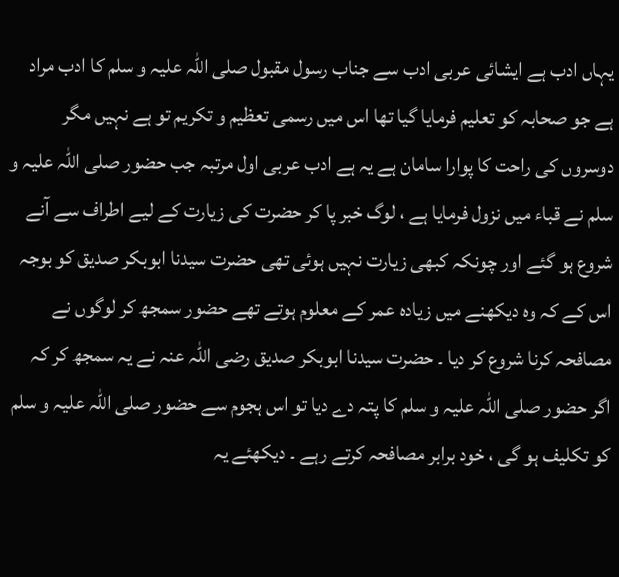یہاں ادب ہے ایشائی عربی ادب سے جناب رسول مقبول صلی اللہ علیہ و سلم کا ادب مراد ہے جو صحابہ کو تعلیم فرمایا گیا تھا اس میں رسمی تعظیم و تکریم تو ہے نہیں مگر دوسروں کی راحت کا پوارا سامان ہے یہ ہے ادب عربی اول مرتبہ جب حضور صلی اللہ علیہ و سلم نے قباء میں نزول فرمایا ہے ، لوگ خبر پا کر حضرت کی زیارت کے لیے اطراف سے آنے شروع ہو گئے اور چونکہ کبھی زیارت نہیں ہوئی تھی حضرت سیدنا ابوبکر صدیق کو بوجہ اس کے کہ وہ دیکھنے میں زیادہ عمر کے معلوم ہوتے تھے حضور سمجھ کر لوگوں نے مصافحہ کرنا شروع کر دیا ۔ حضرت سیدنا ابوبکر صدیق رضی اللہ عنہ نے یہ سمجھ کر کہ اگر حضور صلی اللہ علیہ و سلم کا پتہ دے دیا تو اس ہجوم سے حضور صلی اللہ علیہ و سلم کو تکلیف ہو گی ، خود برابر مصافحہ کرتے رہے ۔ دیکھئے یہ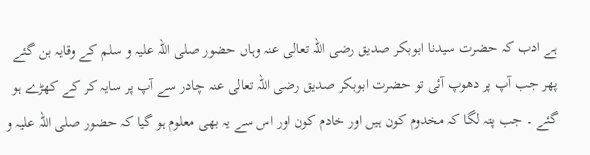ہے ادب کہ حضرت سیدنا ابوبکر صدیق رضی اللہ تعالی عنہ وہاں حضور صلی اللہ علیہ و سلم کے وقایہ بن گئے پھر جب آپ پر دھوپ آئی تو حضرت ابوبکر صدیق رضی اللہ تعالی عنہ چادر سے آپ پر سایہ کر کے کھڑے ہو گئے ۔ جب پتہ لگا کہ مخدوم کون ہیں اور خادم کون اور اس سے یہ بھی معلوم ہو گیا کہ حضور صلی اللہ علیہ و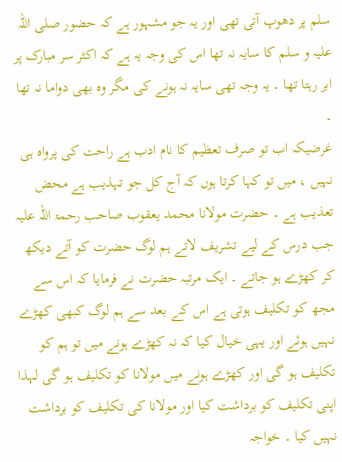سلم پر دھوپ آتی تھی اور یہ جو مشہور ہے کہ حضور صلی اللہ علیہ و سلم کا سایہ نہ تھا اس کی وجہ یہ ہے کہ اکثر سر مبارک پر ابر رہتا تھا ۔ یہ وجہ تھی سایہ نہ ہونے کی مگر وہ بھی دواما نہ تھا ۔
غرضیکہ اب تو صرف تعظیم کا نام ادب ہے راحت کی پرواہ ہی نہیں ، میں تو کہا کرتا ہوں کہ آج کل جو تہذیب ہے محض تعذیب ہے ۔ حضرت مولانا محمد یعقوب صاحب رحمۃ اللہ علیہ جب درس کے لیے تشریف لاتے ہم لوگ حضرت کو آتے دیکھ کر کھڑے ہو جاتے ۔ ایک مرتبہ حضرت نے فرمایا کہ اس سے مجھ کو تکلیف ہوتی ہے اس کے بعد سے ہم لوگ کبھی کھڑے نہیں ہوئے اور یہی خیال کیا کہ نہ کھڑے ہونے میں تو ہم کو تکلیف ہو گی اور کھڑے ہونے میں مولانا کو تکلیف ہو گی لہذا اپنی تکلیف کو برداشت کیا اور مولانا کی تکلیف کو برداشت نہیں کیا ۔ خواجہ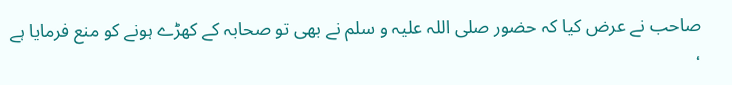صاحب نے عرض کیا کہ حضور صلی اللہ علیہ و سلم نے بھی تو صحابہ کے کھڑے ہونے کو منع فرمایا ہے ،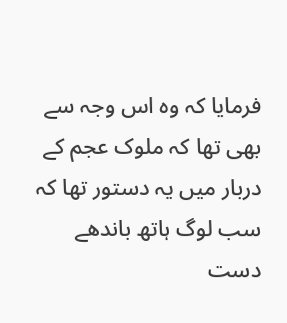فرمایا کہ وہ اس وجہ سے بھی تھا کہ ملوک عجم کے دربار میں یہ دستور تھا کہ سب لوگ ہاتھ باندھے دست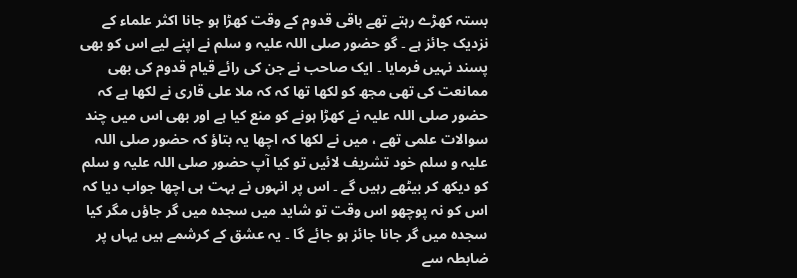بستہ کھڑے رہتے تھے باقی قدوم کے وقت کھڑا ہو جانا اکثر علماء کے نزدیک جائز ہے ۔ گو حضور صلی اللہ علیہ و سلم نے اپنے لیے اس کو بھی پسند نہیں فرمایا ۔ ایک صاحب نے جن کی رائے قیام قدوم کی بھی ممانعت کی تھی مجھ کو لکھا تھا کہ کہ ملا علی قاری نے لکھا ہے کہ حضور صلی اللہ علیہ نے کھڑا ہونے کو منع کیا ہے اور بھی اس میں چند سوالات علمی تھے ، میں نے لکھا کہ اچھا یہ بتاؤ کہ حضور صلی اللہ علیہ و سلم خود تشریف لائیں تو کیا آپ حضور صلی اللہ علیہ و سلم کو دیکھ کر بیٹھے رہیں گے ۔ اس پر انہوں نے بہت ہی اچھا جواب دیا کہ اس کو نہ پوچھو اس وقت تو شاید میں سجدہ میں گر جاؤں مگر کیا سجدہ میں گر جانا جائز ہو جائے گا ۔ یہ عشق کے کرشمے ہیں یہاں پر ضابطہ سے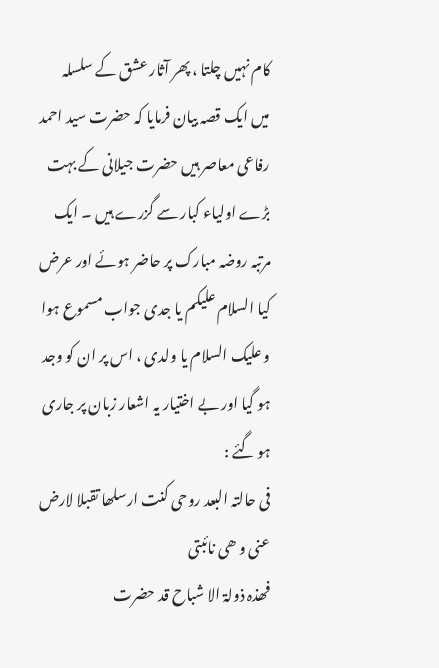کام نہیں چلتا ، پھر آثار عشق کے سلسلہ میں ایک قصہ بیان فرمایا کہ حضرت سید احمد رفاعی معاصر ہیں حضرت جیلانی کے بہت بڑے اولیاء کبار سے گزرے ہیں ۔ ایک مرتبہ روضہ مبارک پر حاضر ہوئے اور عرض کیا السلام علیکم یا جدی جواب مسموع ہوا و علیک السلام یا ولدی ، اس پر ان کو وجد ہو گیا اور بے اختیار یہ اشعار زبان پر جاری ہو گئے :
فی حالتہ البعد روحی کنت ارسلھا تقبلا لارض عنی و ھی نائبتی
فھذہ ذولۃ الا شباح قد حضرت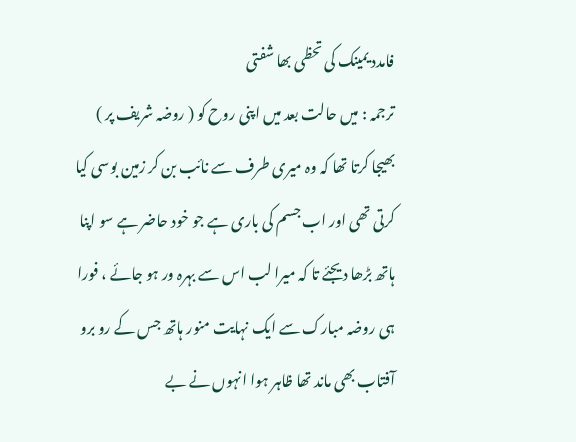فامدد یمینک کی تحظی بھا شفتی
ترجمہ : میں حالت بعد میں اپنی روح کو ( روضہ شریف پر ) بھیجا کرتا تھا کہ وہ میری طرف سے نائب بن کر زمین بوسی کیا کرتی تھی اور اب جسم کی باری ہے جو خود حاضر ہے سو اپنا ہاتھ بڑھا دیجئے تا کہ میرا لب اس سے بہرہ ور ہو جائے ، فورا ہی روضہ مبارک سے ایک نہایت منور ہاتھ جس کے رو برو آفتاب بھی ماند تھا ظاہر ہوا انہوں نے بے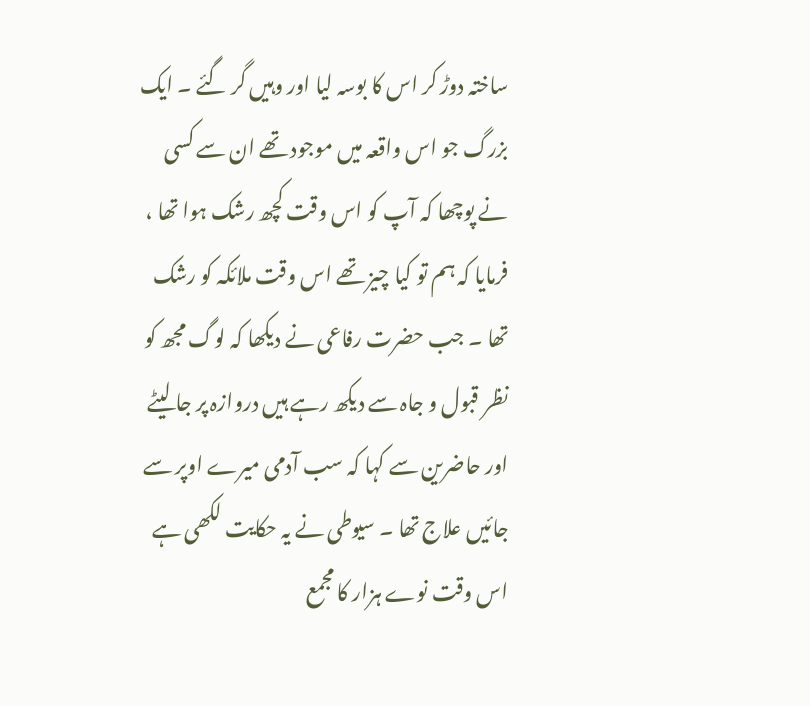ساختہ دوڑ کر اس کا بوسہ لیا اور وہیں گر گئے ۔ ایک بزرگ جو اس واقعہ میں موجود تھے ان سے کسی نے پوچھا کہ آپ کو اس وقت کچھ رشک ہوا تھا ، فرمایا کہ ہم تو کیا چیز تھے اس وقت ملائکہ کو رشک تھا ۔ جب حضرت رفاعی نے دیکھا کہ لوگ مجھ کو نظر قبول و جاہ سے دیکھ رہے ہیں دروازہ پر جا لیٹے اور حاضرین سے کہا کہ سب آدمی میرے اوپر سے جائیں علاج تھا ۔ سیوطی نے یہ حکایت لکھی ہے اس وقت نوے ہزار کا مجمع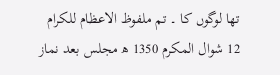تھا لوگوں کا ۔ تم ملفوظ الاعظام للکرام
12 شوال المکرم 1350 ھ مجلس بعد نماز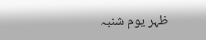ظہر یوم شنبہ